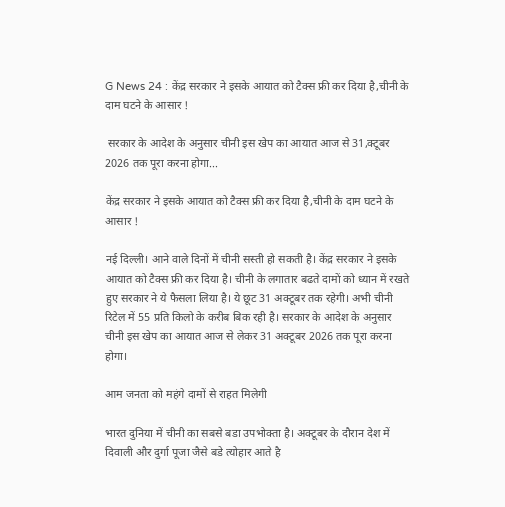G News 24 : केंद्र सरकार ने इसके आयात को टैक्स फ्री कर दिया है,चीनी के दाम घटने के आसार !

 सरकार के आदेश के अनुसार चीनी इस खेप का आयात आज से 31,क्टूबर 2026 तक पूरा करना होगा...

केंद्र सरकार ने इसके आयात को टैक्स फ्री कर दिया है,चीनी के दाम घटने के आसार !

नई दिल्ली। आने वाले दिनों में चीनी सस्ती हो सकती है। केंद्र सरकार ने इसके आयात को टैक्स फ्री कर दिया है। चीनी के लगातार बढते दामों को ध्यान में रखते हुए सरकार ने ये फैसला लिया है। ये छूट 31 अक्टूबर तक रहेगी। अभी चीनी रिटेल में 55 प्रति किलो के करीब बिक रही है। सरकार के आदेश के अनुसार चीनी इस खेप का आयात आज से लेकर 31 अक्टूबर 2026 तक पूरा करना होगा।

आम जनता को महंगे दामों से राहत मिलेगी

भारत दुनिया में चीनी का सबसे बडा उपभोक्ता है। अक्टूबर के दौरान देश में दिवाली और दुर्गा पूजा जैसे बडे त्योहार आते है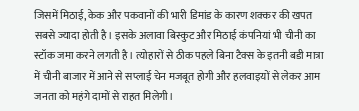जिसमें मिठाई, केक और पकवानों की भारी डिमांड के कारण शक्कर की खपत सबसे ज्यादा होती है। इसके अलावा बिस्कुट और मिठाई कंपनियां भी चीनी का स्टॉक जमा करने लगती है। त्योहारों से ठीक पहले बिना टैक्स के इतनी बडी मात्रा में चीनी बाजार में आने से सप्लाई चेन मजबूत होगी और हलवाइयों से लेकर आम जनता को महंगे दामों से राहत मिलेगी।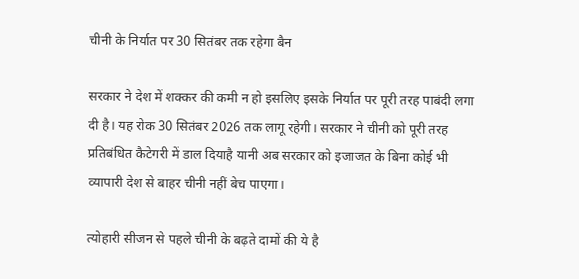चीनी के निर्यात पर 30 सितंबर तक रहेगा बैन

सरकार ने देश में शक्कर की कमी न हो इसलिए इसके निर्यात पर पूरी तरह पाबंदी लगा दी है। यह रोक 30 सितंबर 2026 तक लागू रहेगी। सरकार ने चीनी को पूरी तरह प्रतिबंधित कैटेगरी में डाल दियाहै यानी अब सरकार को इजाजत के बिना कोई भी व्यापारी देश से बाहर चीनी नहीं बेच पाएगा।

त्योहारी सीजन से पहले चीनी के बढ़ते दामों की ये है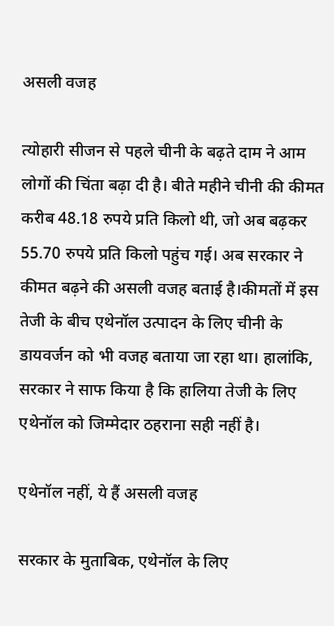असली वजह

त्योहारी सीजन से पहले चीनी के बढ़ते दाम ने आम लोगों की चिंता बढ़ा दी है। बीते महीने चीनी की कीमत करीब 48.18 रुपये प्रति किलो थी, जो अब बढ़कर 55.70 रुपये प्रति किलो पहुंच गई। अब सरकार ने कीमत बढ़ने की असली वजह बताई है।कीमतों में इस तेजी के बीच एथेनॉल उत्पादन के लिए चीनी के डायवर्जन को भी वजह बताया जा रहा था। हालांकि, सरकार ने साफ किया है कि हालिया तेजी के लिए एथेनॉल को जिम्मेदार ठहराना सही नहीं है।

एथेनॉल नहीं, ये हैं असली वजह

सरकार के मुताबिक, एथेनॉल के लिए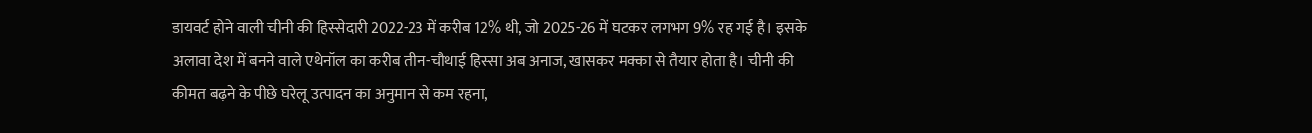डायवर्ट होने वाली चीनी की हिस्सेदारी 2022-23 में करीब 12% थी, जो 2025-26 में घटकर लगभग 9% रह गई है। इसके अलावा देश में बनने वाले एथेनॉल का करीब तीन-चौथाई हिस्सा अब अनाज, खासकर मक्का से तैयार होता है। चीनी की कीमत बढ़ने के पीछे घरेलू उत्पादन का अनुमान से कम रहना,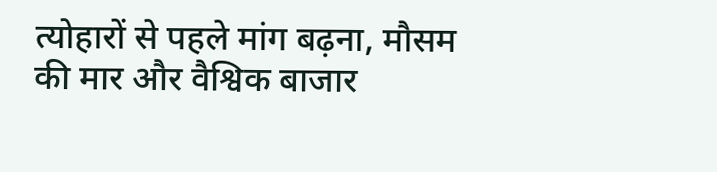त्योहारों से पहले मांग बढ़ना, मौसम की मार और वैश्विक बाजार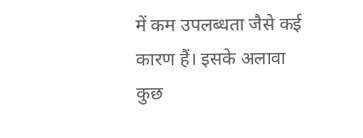में कम उपलब्धता जैसे कई कारण हैं। इसके अलावा कुछ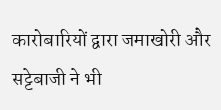कारोबारियों द्वारा जमाखोरी और सट्टेबाजी ने भी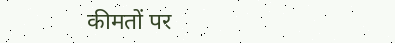कीमतों पर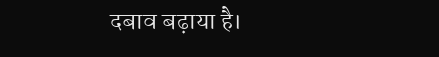दबाव बढ़ाया है।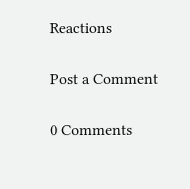Reactions

Post a Comment

0 Comments